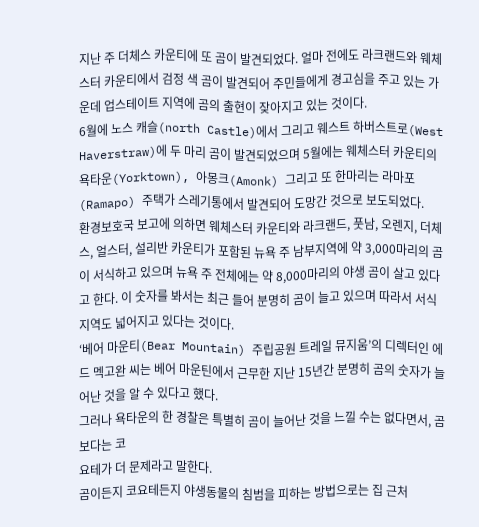지난 주 더체스 카운티에 또 곰이 발견되었다. 얼마 전에도 라크랜드와 웨체스터 카운티에서 검정 색 곰이 발견되어 주민들에게 경고심을 주고 있는 가운데 업스테이트 지역에 곰의 출현이 잦아지고 있는 것이다.
6월에 노스 캐슬(north Castle)에서 그리고 웨스트 하버스트로(West Haverstraw)에 두 마리 곰이 발견되었으며 5월에는 웨체스터 카운티의 욕타운(Yorktown), 아몽크(Amonk) 그리고 또 한마리는 라마포(Ramapo) 주택가 스레기통에서 발견되어 도망간 것으로 보도되었다.
환경보호국 보고에 의하면 웨체스터 카운티와 라크랜드, 풋남, 오렌지, 더체스, 얼스터, 설리반 카운티가 포함된 뉴욕 주 남부지역에 약 3,000마리의 곰이 서식하고 있으며 뉴욕 주 전체에는 약 8,000마리의 야생 곰이 살고 있다고 한다. 이 숫자를 봐서는 최근 들어 분명히 곰이 늘고 있으며 따라서 서식 지역도 넓어지고 있다는 것이다.
‘베어 마운티(Bear Mountain) 주립공원 트레일 뮤지움’의 디렉터인 에드 멕고완 씨는 베어 마운틴에서 근무한 지난 15년간 분명히 곰의 숫자가 늘어난 것을 알 수 있다고 했다.
그러나 욕타운의 한 경찰은 특별히 곰이 늘어난 것을 느낄 수는 없다면서, 곰 보다는 코
요테가 더 문제라고 말한다.
곰이든지 코요테든지 야생동물의 침범을 피하는 방법으로는 집 근처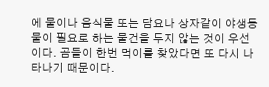에 물이나 음식물 또는 담요나 상자같이 야생동물이 필요로 하는 물건을 두지 않는 것이 우선이다. 곰들이 한번 먹이를 찾았다면 또 다시 나타나기 때문이다.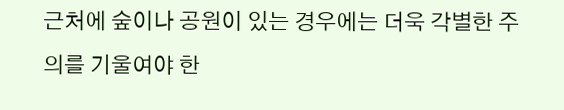근처에 숲이나 공원이 있는 경우에는 더욱 각별한 주의를 기울여야 한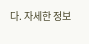다. 자세한 정보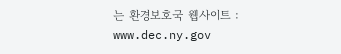는 환경보호국 웹사이트 : www.dec.ny.gov